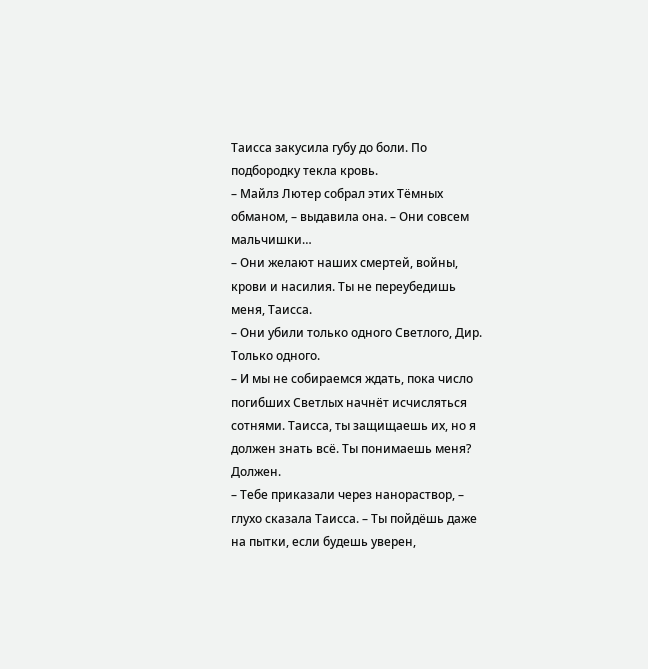Таисса закусила губу до боли. По подбородку текла кровь.
– Майлз Лютер собрал этих Тёмных обманом, – выдавила она. – Они совсем мальчишки…
– Они желают наших смертей, войны, крови и насилия. Ты не переубедишь меня, Таисса.
– Они убили только одного Светлого, Дир. Только одного.
– И мы не собираемся ждать, пока число погибших Светлых начнёт исчисляться сотнями. Таисса, ты защищаешь их, но я должен знать всё. Ты понимаешь меня? Должен.
– Тебе приказали через нанораствор, – глухо сказала Таисса. – Ты пойдёшь даже на пытки, если будешь уверен,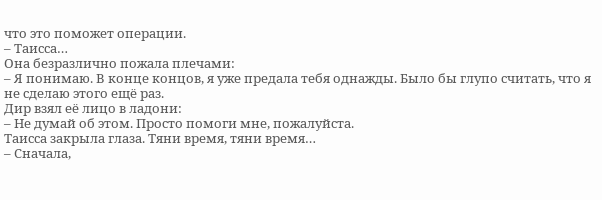что это поможет операции.
– Таисса…
Она безразлично пожала плечами:
– Я понимаю. В конце концов, я уже предала тебя однажды. Было бы глупо считать, что я не сделаю этого ещё раз.
Дир взял её лицо в ладони:
– Не думай об этом. Просто помоги мне, пожалуйста.
Таисса закрыла глаза. Тяни время, тяни время…
– Сначала,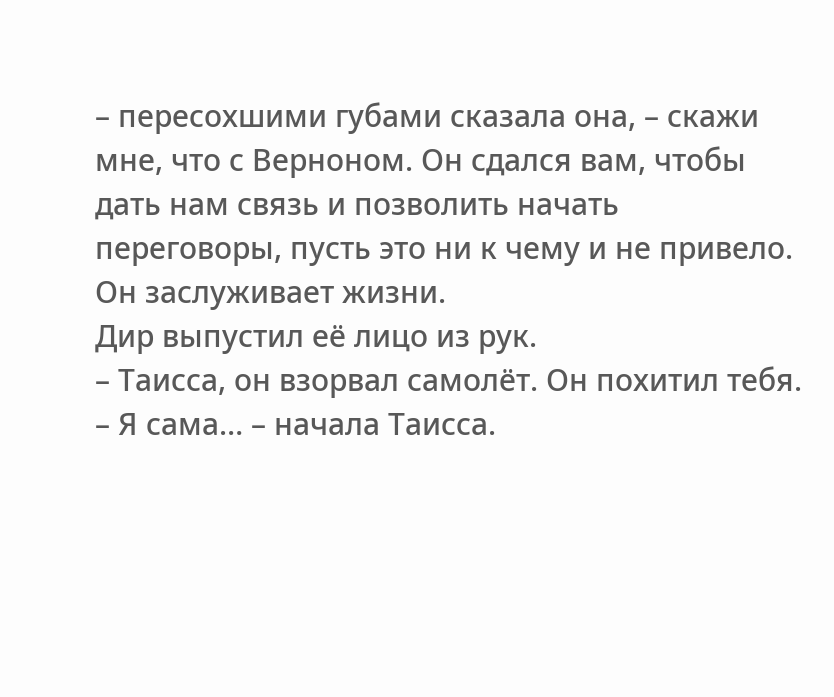– пересохшими губами сказала она, – скажи мне, что с Верноном. Он сдался вам, чтобы дать нам связь и позволить начать переговоры, пусть это ни к чему и не привело. Он заслуживает жизни.
Дир выпустил её лицо из рук.
– Таисса, он взорвал самолёт. Он похитил тебя.
– Я сама… – начала Таисса.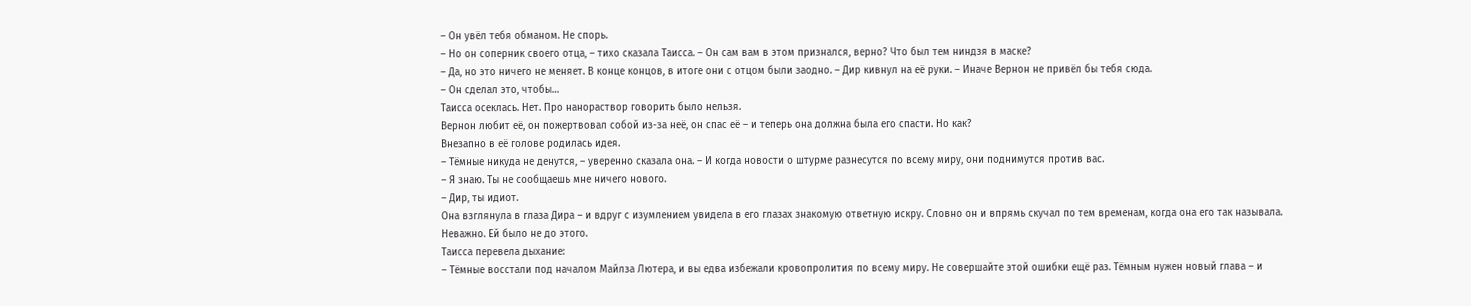– Он увёл тебя обманом. Не спорь.
– Но он соперник своего отца, – тихо сказала Таисса. – Он сам вам в этом признался, верно? Что был тем ниндзя в маске?
– Да, но это ничего не меняет. В конце концов, в итоге они с отцом были заодно. – Дир кивнул на её руки. – Иначе Вернон не привёл бы тебя сюда.
– Он сделал это, чтобы…
Таисса осеклась. Нет. Про нанораствор говорить было нельзя.
Вернон любит её, он пожертвовал собой из-за неё, он спас её – и теперь она должна была его спасти. Но как?
Внезапно в её голове родилась идея.
– Тёмные никуда не денутся, – уверенно сказала она. – И когда новости о штурме разнесутся по всему миру, они поднимутся против вас.
– Я знаю. Ты не сообщаешь мне ничего нового.
– Дир, ты идиот.
Она взглянула в глаза Дира – и вдруг с изумлением увидела в его глазах знакомую ответную искру. Словно он и впрямь скучал по тем временам, когда она его так называла.
Неважно. Ей было не до этого.
Таисса перевела дыхание:
– Тёмные восстали под началом Майлза Лютера, и вы едва избежали кровопролития по всему миру. Не совершайте этой ошибки ещё раз. Тёмным нужен новый глава – и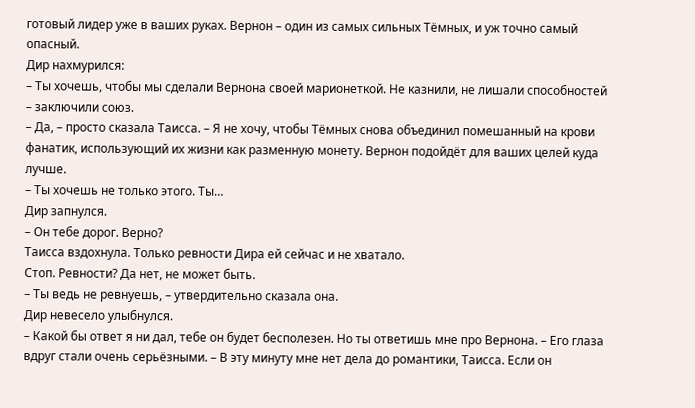готовый лидер уже в ваших руках. Вернон – один из самых сильных Тёмных, и уж точно самый опасный.
Дир нахмурился:
– Ты хочешь, чтобы мы сделали Вернона своей марионеткой. Не казнили, не лишали способностей – заключили союз.
– Да, – просто сказала Таисса. – Я не хочу, чтобы Тёмных снова объединил помешанный на крови фанатик, использующий их жизни как разменную монету. Вернон подойдёт для ваших целей куда лучше.
– Ты хочешь не только этого. Ты…
Дир запнулся.
– Он тебе дорог. Верно?
Таисса вздохнула. Только ревности Дира ей сейчас и не хватало.
Стоп. Ревности? Да нет, не может быть.
– Ты ведь не ревнуешь, – утвердительно сказала она.
Дир невесело улыбнулся.
– Какой бы ответ я ни дал, тебе он будет бесполезен. Но ты ответишь мне про Вернона. – Его глаза вдруг стали очень серьёзными. – В эту минуту мне нет дела до романтики, Таисса. Если он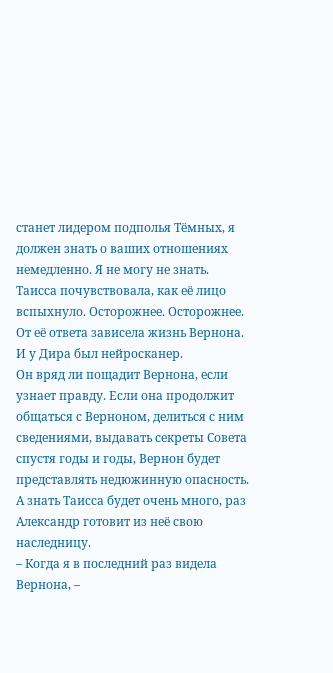станет лидером подполья Тёмных, я должен знать о ваших отношениях немедленно. Я не могу не знать.
Таисса почувствовала, как её лицо вспыхнуло. Осторожнее. Осторожнее.
От её ответа зависела жизнь Вернона. И у Дира был нейросканер.
Он вряд ли пощадит Вернона, если узнает правду. Если она продолжит общаться с Верноном, делиться с ним сведениями, выдавать секреты Совета спустя годы и годы, Вернон будет представлять недюжинную опасность. А знать Таисса будет очень много, раз Александр готовит из неё свою наследницу.
– Когда я в последний раз видела Вернона, –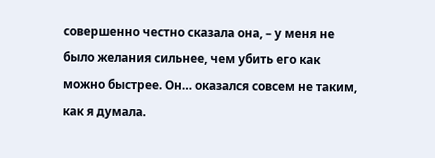совершенно честно сказала она, – у меня не было желания сильнее, чем убить его как можно быстрее. Он… оказался совсем не таким, как я думала.